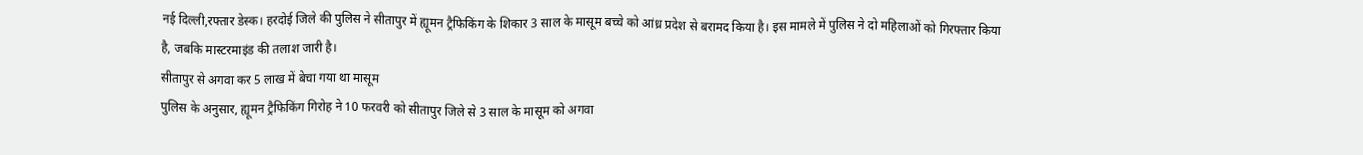नई दिल्ली,रफ्तार डेस्क। हरदोई जिले की पुलिस ने सीतापुर में ह्यूमन ट्रैफिकिंग के शिकार 3 साल के मासूम बच्चे को आंध्र प्रदेश से बरामद किया है। इस मामले में पुलिस ने दो महिलाओं को गिरफ्तार किया है, जबकि मास्टरमाइंड की तलाश जारी है।
सीतापुर से अगवा कर 5 लाख में बेचा गया था मासूम
पुलिस के अनुसार, ह्यूमन ट्रैफिकिंग गिरोह ने 10 फरवरी को सीतापुर जिले से 3 साल के मासूम को अगवा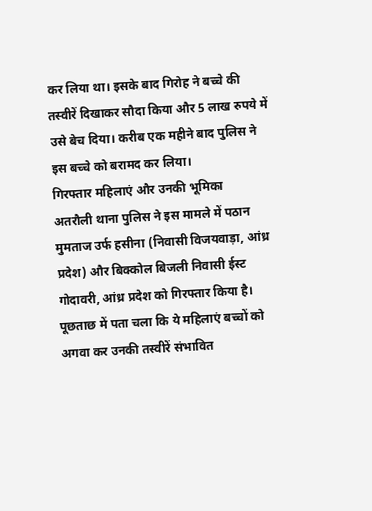कर लिया था। इसके बाद गिरोह ने बच्चे की तस्वीरें दिखाकर सौदा किया और 5 लाख रुपये में उसे बेच दिया। करीब एक महीने बाद पुलिस ने इस बच्चे को बरामद कर लिया।
गिरफ्तार महिलाएं और उनकी भूमिका
अतरौली थाना पुलिस ने इस मामले में पठान मुमताज उर्फ हसीना (निवासी विजयवाड़ा, आंध्र प्रदेश) और बिक्कोल बिजली निवासी ईस्ट गोदावरी, आंध्र प्रदेश को गिरफ्तार किया है। पूछताछ में पता चला कि ये महिलाएं बच्चों को अगवा कर उनकी तस्वीरें संभावित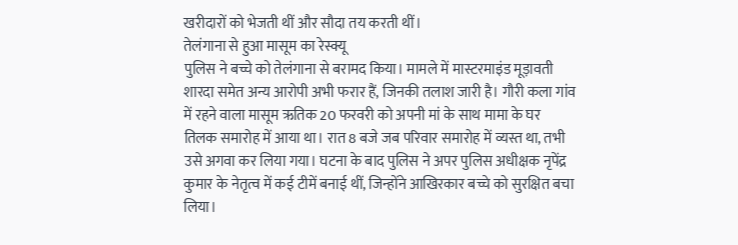खरीदारों को भेजती थीं और सौदा तय करती थीं।
तेलंगाना से हुआ मासूम का रेस्क्यू
पुलिस ने बच्चे को तेलंगाना से बरामद किया। मामले में मास्टरमाइंड मूड़ावती शारदा समेत अन्य आरोपी अभी फरार हैं, जिनकी तलाश जारी है। गौरी कला गांव में रहने वाला मासूम ऋतिक 20 फरवरी को अपनी मां के साथ मामा के घर तिलक समारोह में आया था। रात 8 बजे जब परिवार समारोह में व्यस्त था, तभी उसे अगवा कर लिया गया। घटना के बाद पुलिस ने अपर पुलिस अधीक्षक नृपेंद्र कुमार के नेतृत्व में कई टीमें बनाई थीं, जिन्होंने आखिरकार बच्चे को सुरक्षित बचा लिया।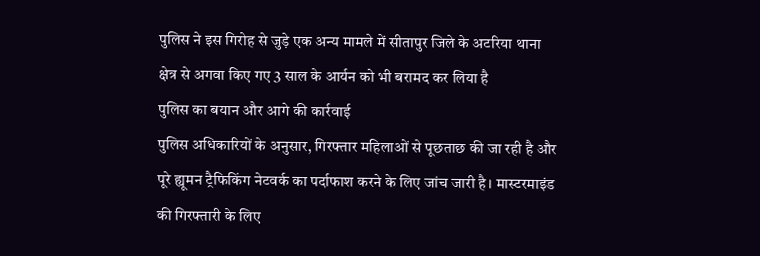पुलिस ने इस गिरोह से जुड़े एक अन्य मामले में सीतापुर जिले के अटरिया थाना क्षेत्र से अगवा किए गए 3 साल के आर्यन को भी बरामद कर लिया है
पुलिस का बयान और आगे की कार्रवाई
पुलिस अधिकारियों के अनुसार, गिरफ्तार महिलाओं से पूछताछ की जा रही है और पूरे ह्यूमन ट्रैफिकिंग नेटवर्क का पर्दाफाश करने के लिए जांच जारी है। मास्टरमाइंड की गिरफ्तारी के लिए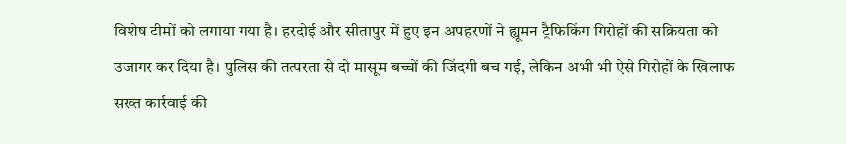विशेष टीमों को लगाया गया है। हरदोई और सीतापुर में हुए इन अपहरणों ने ह्यूमन ट्रैफिकिंग गिरोहों की सक्रियता को उजागर कर दिया है। पुलिस की तत्परता से दो मासूम बच्चों की जिंदगी बच गई, लेकिन अभी भी ऐसे गिरोहों के खिलाफ सख्त कार्रवाई की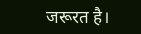जरूरत है।